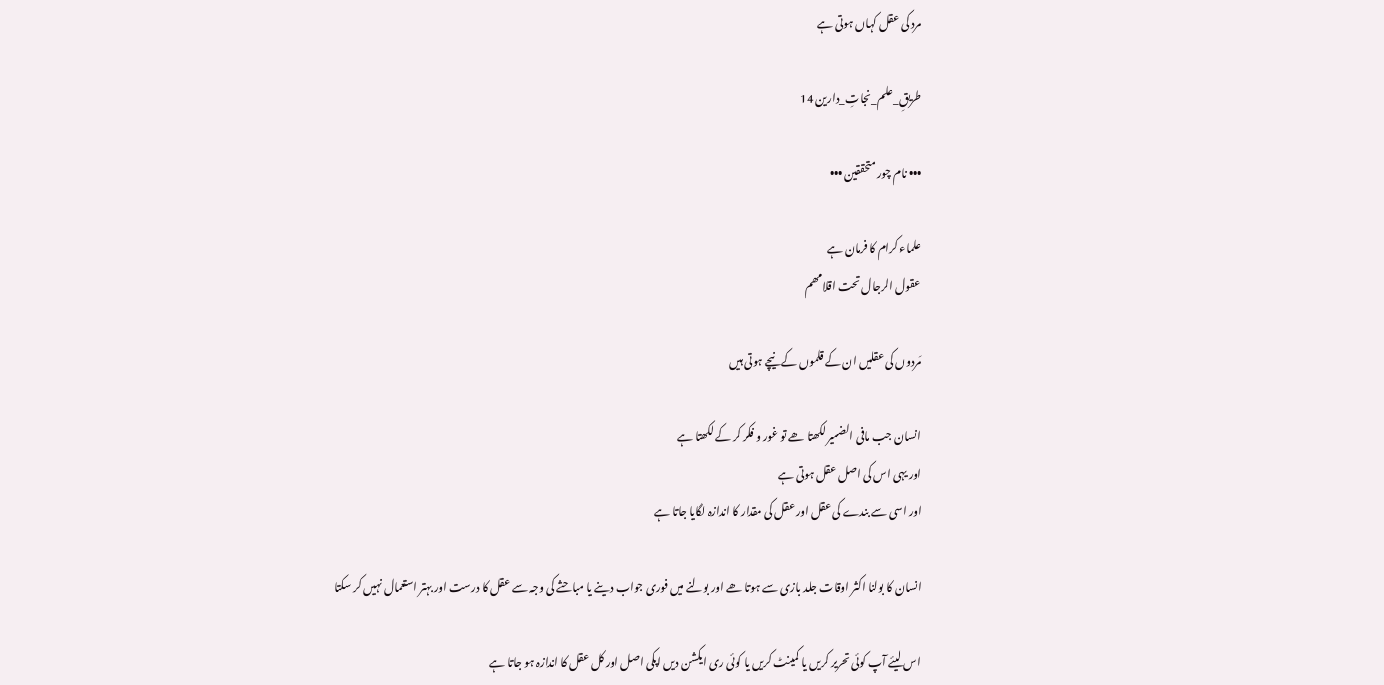مرد کی عقل کہاں ہوتی ہے

طریقِ_علم_نجاتِ_دارین 14

••• نام چور متحققین •••

علماء کرام کا فرمان ہے
عقول الرجال تحت اقلامھم

مَردوں کی عقلیں ان کے قلموں کے نیچے ہوتی ہیں

انسان جب مافی الضمیر لکھتا ھے تو غور و فکر کر کے لکھتا ہے
اور یہی اس کی اصل عقل ہوتی ہے
اور اسی سے بندے کی عقل اور عقل کی مقدار کا اندازہ لگایا جاتا ہے

انسان کا بولنا اکثر اوقات جلد بازی سے ہوتا ھے اور بولنے میں فوری جواب دینے یا مباحثے کی وجہ سے عقل کا درست اور بہتر استعمال نہیں کر سکتا

اس لیئے آپ کوئی تحریر کریں یا کمینٹ کریں یا کوئی ری ایکشن دیں اپکی اصل اور کل عقل کا اندازہ ہو جاتا ہے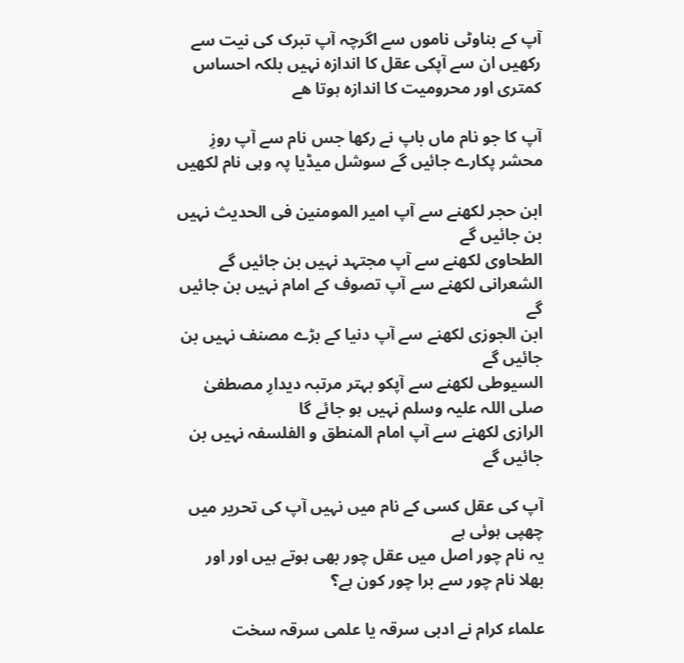آپ کے بناوٹی ناموں سے اگرچہ آپ تبرک کی نیت سے رکھیں ان سے آپکی عقل کا اندازہ نہیں بلکہ احساس کمتری اور محرومیت کا اندازہ ہوتا ھے

آپ کا جو نام ماں باپ نے رکھا جس نام سے آپ روزِ محشر پکارے جائیں گے سوشل میڈیا پہ وہی نام لکھیں

ابن حجر لکھنے سے آپ امیر المومنین فی الحدیث نہیں بن جائیں گے
الطحاوی لکھنے سے آپ مجتہد نہیں بن جائیں گے
الشعرانی لکھنے سے آپ تصوف کے امام نہیں بن جائیں گے
ابن الجوزی لکھنے سے آپ دنیا کے بڑے مصنف نہیں بن جائیں گے
السیوطی لکھنے سے آپکو بہتر مرتبہ دیدارِ مصطفیٰ صلی اللہ علیہ وسلم نہیں ہو جائے گا
الرازی لکھنے سے آپ امام المنطق و الفلسفہ نہیں بن جائیں گے

آپ کی عقل کسی کے نام میں نہیں آپ کی تحریر میں چھپی ہوئی ہے
یہ نام چور اصل میں عقل چور بھی ہوتے ہیں اور اور بھلا نام چور سے برا چور کون ہے؟

علماء کرام نے ادبی سرقہ یا علمی سرقہ سخت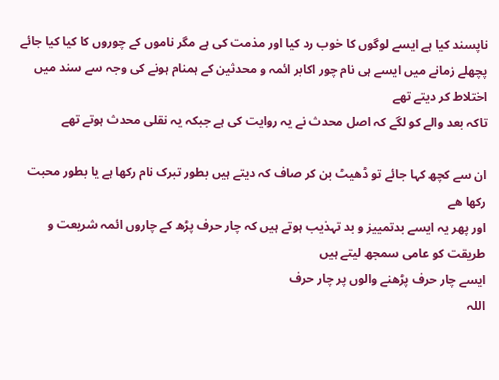ناپسند کیا ہے ایسے لوگوں کا خوب رد کیا اور مذمت کی ہے مگر ناموں کے چوروں کا کیا کیا جائے
پچھلے زمانے میں ایسے ہی نام چور اکابر ائمہ و محدثین کے ہمنام ہونے کی وجہ سے سند میں اختلاط کر دیتے تھے
تاکہ بعد والے کو لگے کہ اصل محدث نے یہ روایت کی ہے جبکہ یہ نقلی محدث ہوتے تھے

ان سے کچھ کہا جائے تو ڈھیٹ بن کر صاف کہ دیتے ہیں بطور تبرک نام رکھا ہے یا بطور محبت رکھا ھے
اور پھر یہ ایسے بدتمییز و بد تہذیب ہوتے ہیں کہ چار حرف پڑھ کے چاروں ائمہ شریعت و طریقت کو عامی سمجھ لیتے ہیں
ایسے چار حرف پڑھنے والوں پر چار حرف
اللہ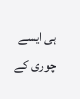ہی ایسے چوری کے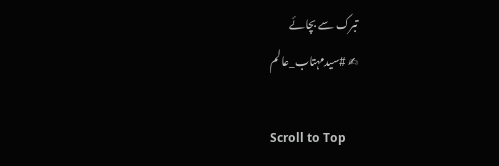تبرک سے بچائے
✍ #سیدمہتاب_عالم

Scroll to Top